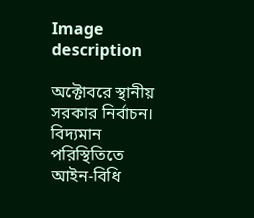Image description

অক্টোবরে স্থানীয় সরকার নির্বাচন। বিদ্যমান পরিস্থিতিতে আইন-বিধি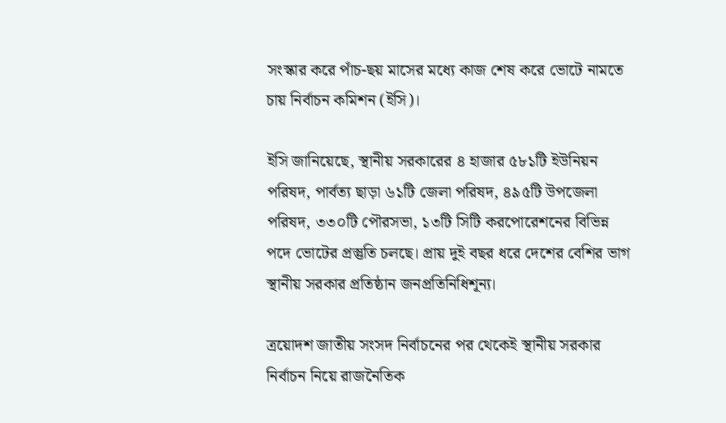সংস্কার করে পাঁচ-ছয় মাসের মধ্যে কাজ শেষ করে ভোটে নামতে চায় নির্বাচন কমিশন (ইসি)।

ইসি জানিয়েছে, স্থানীয় সরকারের ৪ হাজার ৫৮১টি ইউনিয়ন পরিষদ, পার্বত্য ছাড়া ৬১টি জেলা পরিষদ, ৪৯৫টি উপজেলা পরিষদ, ৩৩০টি পৌরসভা, ১৩টি সিটি করপোরেশনের বিভিন্ন পদে ভোটের প্রস্তুতি চলছে। প্রায় দুই বছর ধরে দেশের বেশির ভাগ স্থানীয় সরকার প্রতিষ্ঠান জনপ্রতিনিধিশূন্য।

ত্রয়োদশ জাতীয় সংসদ নির্বাচনের পর থেকেই স্থানীয় সরকার নির্বাচন নিয়ে রাজনৈতিক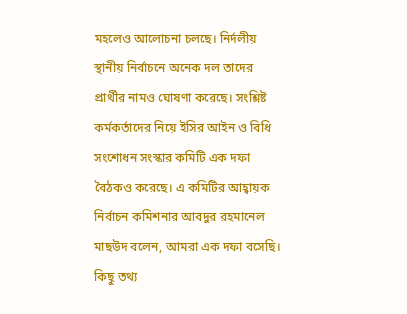মহলেও আলোচনা চলছে। নির্দলীয় স্থানীয় নির্বাচনে অনেক দল তাদের প্রার্থীর নামও ঘোষণা করেছে। সংশ্লিষ্ট কর্মকর্তাদের নিয়ে ইসির আইন ও বিধি সংশোধন সংস্কার কমিটি এক দফা বৈঠকও করেছে। এ কমিটির আহ্বায়ক নির্বাচন কমিশনার আবদুর রহমানেল মাছউদ বলেন, আমরা এক দফা বসেছি। কিছু তথ্য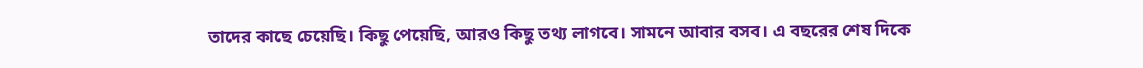তাদের কাছে চেয়েছি। কিছু পেয়েছি, আরও কিছু তথ্য লাগবে। সামনে আবার বসব। এ বছরের শেষ দিকে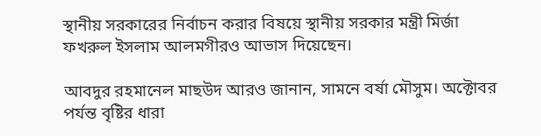স্থানীয় সরকারের নির্বাচন করার বিষয়ে স্থানীয় সরকার মন্ত্রী মির্জা ফখরুল ইসলাম আলমগীরও আভাস দিয়েছেন।

আবদুর রহমানেল মাছউদ আরও জানান, সামনে বর্ষা মৌসুম। অক্টোবর পর্যন্ত বৃষ্টির ধারা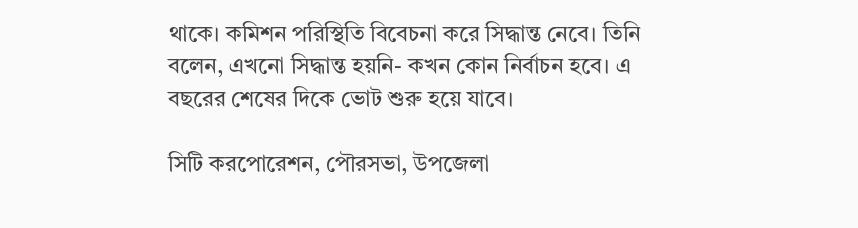থাকে। কমিশন পরিস্থিতি বিবেচনা করে সিদ্ধান্ত নেবে। তিনি বলেন, এখনো সিদ্ধান্ত হয়নি- কখন কোন নির্বাচন হবে। এ বছরের শেষের দিকে ভোট শুরু হয়ে যাবে।

সিটি করপোরেশন, পৌরসভা, উপজেলা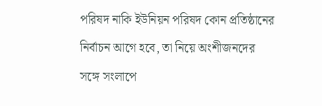পরিষদ নাকি ইউনিয়ন পরিষদ কোন প্রতিষ্ঠানের নির্বাচন আগে হবে, তা নিয়ে অংশীজনদের সঙ্গে সংলাপে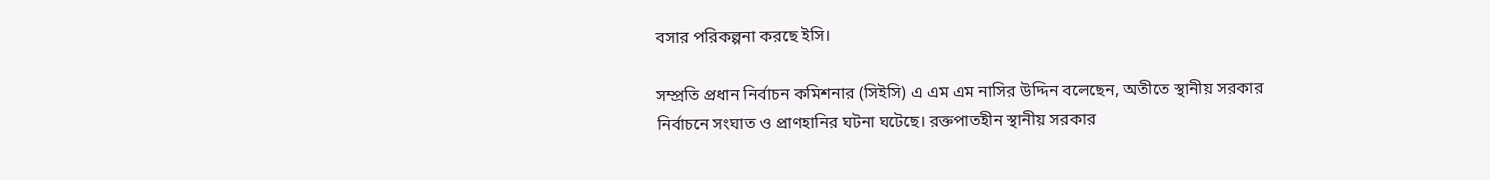বসার পরিকল্পনা করছে ইসি।

সম্প্রতি প্রধান নির্বাচন কমিশনার (সিইসি) এ এম এম নাসির উদ্দিন বলেছেন, অতীতে স্থানীয় সরকার নির্বাচনে সংঘাত ও প্রাণহানির ঘটনা ঘটেছে। রক্তপাতহীন স্থানীয় সরকার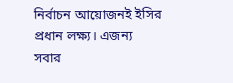নির্বাচন আয়োজনই ইসির প্রধান লক্ষ্য। এজন্য সবার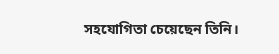সহযোগিতা চেয়েছেন তিনি।